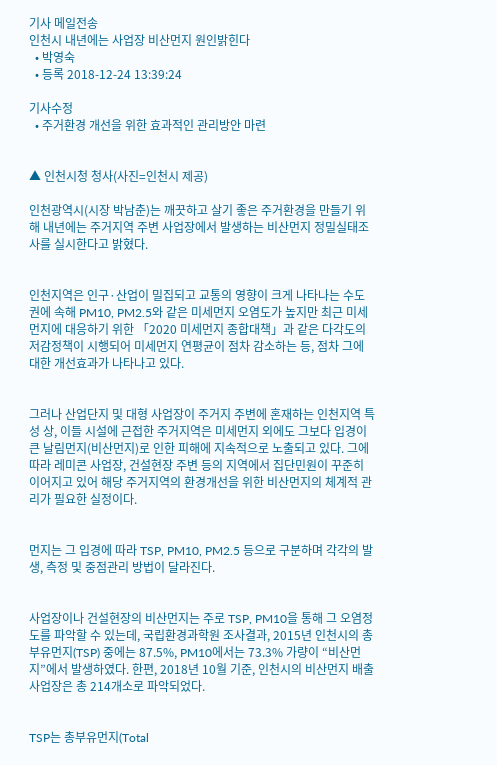기사 메일전송
인천시 내년에는 사업장 비산먼지 원인밝힌다
  • 박영숙
  • 등록 2018-12-24 13:39:24

기사수정
  • 주거환경 개선을 위한 효과적인 관리방안 마련


▲ 인천시청 청사(사진=인천시 제공)

인천광역시(시장 박남춘)는 깨끗하고 살기 좋은 주거환경을 만들기 위해 내년에는 주거지역 주변 사업장에서 발생하는 비산먼지 정밀실태조사를 실시한다고 밝혔다.


인천지역은 인구·산업이 밀집되고 교통의 영향이 크게 나타나는 수도권에 속해 PM10, PM2.5와 같은 미세먼지 오염도가 높지만 최근 미세먼지에 대응하기 위한 「2020 미세먼지 종합대책」과 같은 다각도의 저감정책이 시행되어 미세먼지 연평균이 점차 감소하는 등, 점차 그에 대한 개선효과가 나타나고 있다.


그러나 산업단지 및 대형 사업장이 주거지 주변에 혼재하는 인천지역 특성 상, 이들 시설에 근접한 주거지역은 미세먼지 외에도 그보다 입경이 큰 날림먼지(비산먼지)로 인한 피해에 지속적으로 노출되고 있다. 그에 따라 레미콘 사업장, 건설현장 주변 등의 지역에서 집단민원이 꾸준히 이어지고 있어 해당 주거지역의 환경개선을 위한 비산먼지의 체계적 관리가 필요한 실정이다.


먼지는 그 입경에 따라 TSP, PM10, PM2.5 등으로 구분하며 각각의 발생, 측정 및 중점관리 방법이 달라진다.


사업장이나 건설현장의 비산먼지는 주로 TSP, PM10을 통해 그 오염정도를 파악할 수 있는데, 국립환경과학원 조사결과, 2015년 인천시의 총부유먼지(TSP) 중에는 87.5%, PM10에서는 73.3% 가량이 “비산먼지”에서 발생하였다. 한편, 2018년 10월 기준, 인천시의 비산먼지 배출사업장은 총 214개소로 파악되었다.


TSP는 총부유먼지(Total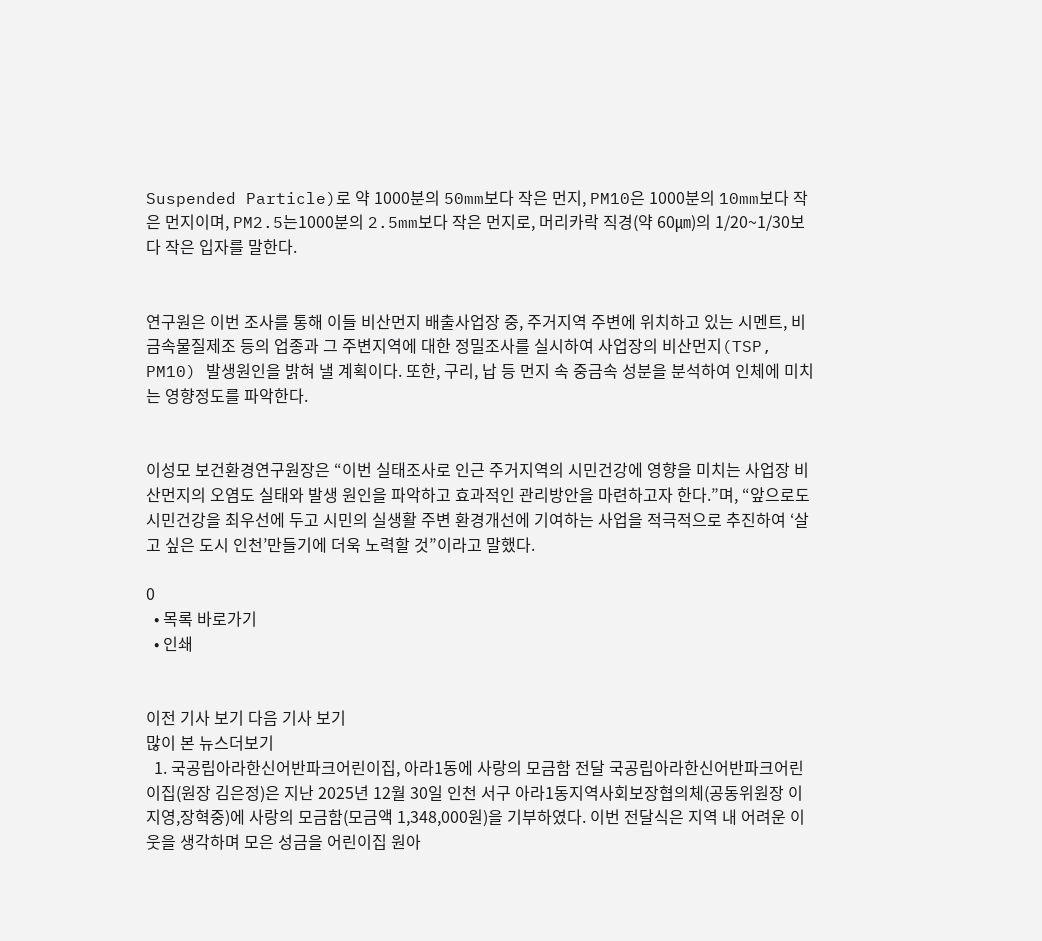Suspended Particle)로 약 1000분의 50mm보다 작은 먼지, PM10은 1000분의 10mm보다 작은 먼지이며, PM2.5는1000분의 2.5mm보다 작은 먼지로, 머리카락 직경(약 60㎛)의 1/20~1/30보다 작은 입자를 말한다.


연구원은 이번 조사를 통해 이들 비산먼지 배출사업장 중, 주거지역 주변에 위치하고 있는 시멘트, 비금속물질제조 등의 업종과 그 주변지역에 대한 정밀조사를 실시하여 사업장의 비산먼지(TSP, PM10) 발생원인을 밝혀 낼 계획이다. 또한, 구리, 납 등 먼지 속 중금속 성분을 분석하여 인체에 미치는 영향정도를 파악한다.


이성모 보건환경연구원장은 “이번 실태조사로 인근 주거지역의 시민건강에 영향을 미치는 사업장 비산먼지의 오염도 실태와 발생 원인을 파악하고 효과적인 관리방안을 마련하고자 한다.”며, “앞으로도 시민건강을 최우선에 두고 시민의 실생활 주변 환경개선에 기여하는 사업을 적극적으로 추진하여 ‘살고 싶은 도시 인천’만들기에 더욱 노력할 것”이라고 말했다.

0
  • 목록 바로가기
  • 인쇄


이전 기사 보기 다음 기사 보기
많이 본 뉴스더보기
  1. 국공립아라한신어반파크어린이집, 아라1동에 사랑의 모금함 전달 국공립아라한신어반파크어린이집(원장 김은정)은 지난 2025년 12월 30일 인천 서구 아라1동지역사회보장협의체(공동위원장 이지영,장혁중)에 사랑의 모금함(모금액 1,348,000원)을 기부하였다. 이번 전달식은 지역 내 어려운 이웃을 생각하며 모은 성금을 어린이집 원아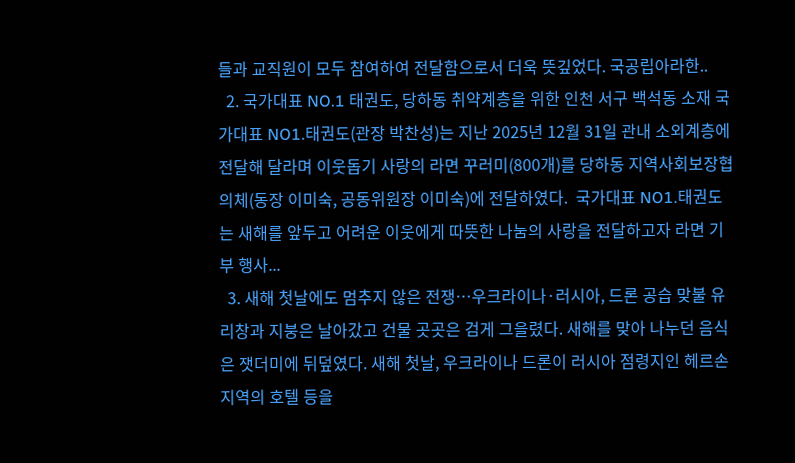들과 교직원이 모두 참여하여 전달함으로서 더욱 뜻깊었다. 국공립아라한..
  2. 국가대표 NO.1 태권도, 당하동 취약계층을 위한 인천 서구 백석동 소재 국가대표 NO1.태권도(관장 박찬성)는 지난 2025년 12월 31일 관내 소외계층에 전달해 달라며 이웃돕기 사랑의 라면 꾸러미(800개)를 당하동 지역사회보장협의체(동장 이미숙, 공동위원장 이미숙)에 전달하였다.  국가대표 NO1.태권도는 새해를 앞두고 어려운 이웃에게 따뜻한 나눔의 사랑을 전달하고자 라면 기부 행사...
  3. 새해 첫날에도 멈추지 않은 전쟁…우크라이나·러시아, 드론 공습 맞불 유리창과 지붕은 날아갔고 건물 곳곳은 검게 그을렸다. 새해를 맞아 나누던 음식은 잿더미에 뒤덮였다. 새해 첫날, 우크라이나 드론이 러시아 점령지인 헤르손 지역의 호텔 등을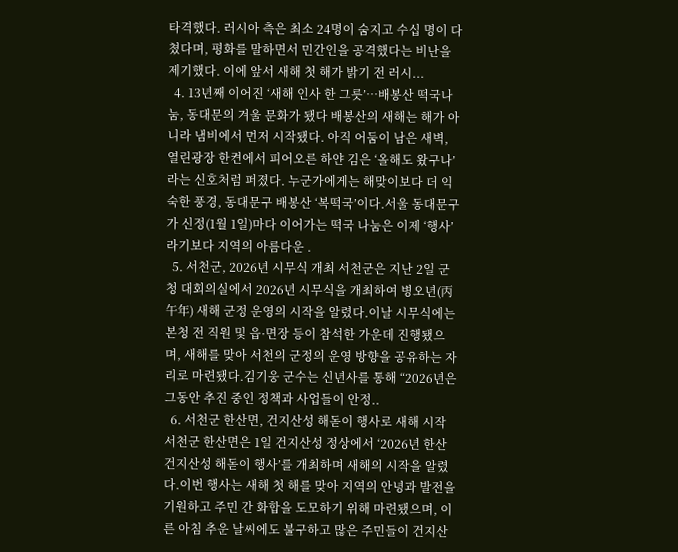타격했다. 러시아 측은 최소 24명이 숨지고 수십 명이 다쳤다며, 평화를 말하면서 민간인을 공격했다는 비난을 제기했다. 이에 앞서 새해 첫 해가 밝기 전 러시...
  4. 13년째 이어진 ‘새해 인사 한 그릇’…배봉산 떡국나눔, 동대문의 겨울 문화가 됐다 배봉산의 새해는 해가 아니라 냄비에서 먼저 시작됐다. 아직 어둠이 남은 새벽, 열린광장 한켠에서 피어오른 하얀 김은 ‘올해도 왔구나’라는 신호처럼 퍼졌다. 누군가에게는 해맞이보다 더 익숙한 풍경, 동대문구 배봉산 ‘복떡국’이다.서울 동대문구가 신정(1월 1일)마다 이어가는 떡국 나눔은 이제 ‘행사’라기보다 지역의 아름다운 .
  5. 서천군, 2026년 시무식 개최 서천군은 지난 2일 군청 대회의실에서 2026년 시무식을 개최하여 병오년(丙午年) 새해 군정 운영의 시작을 알렸다.이날 시무식에는 본청 전 직원 및 읍·면장 등이 참석한 가운데 진행됐으며, 새해를 맞아 서천의 군정의 운영 방향을 공유하는 자리로 마련됐다.김기웅 군수는 신년사를 통해 “2026년은 그동안 추진 중인 정책과 사업들이 안정..
  6. 서천군 한산면, 건지산성 해돋이 행사로 새해 시작 서천군 한산면은 1일 건지산성 정상에서 ‘2026년 한산 건지산성 해돋이 행사’를 개최하며 새해의 시작을 알렸다.이번 행사는 새해 첫 해를 맞아 지역의 안녕과 발전을 기원하고 주민 간 화합을 도모하기 위해 마련됐으며, 이른 아침 추운 날씨에도 불구하고 많은 주민들이 건지산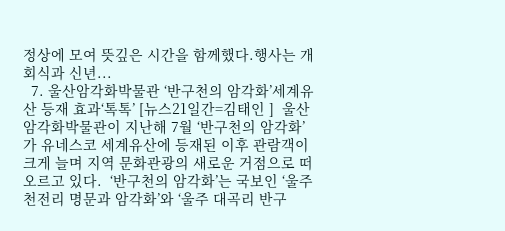정상에 모여 뜻깊은 시간을 함께했다.행사는 개회식과 신년...
  7. 울산암각화박물관 ‘반구천의 암각화’세계유산 등재 효과‘톡톡’ [뉴스21일간=김태인 ]  울산암각화박물관이 지난해 7월 ‘반구천의 암각화’가 유네스코 세계유산에 등재된 이후 관람객이 크게 늘며 지역 문화관광의 새로운 거점으로 떠오르고 있다.  ‘반구천의 암각화’는 국보인 ‘울주 천전리 명문과 암각화’와 ‘울주 대곡리 반구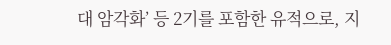대 암각화’ 등 2기를 포함한 유적으로, 지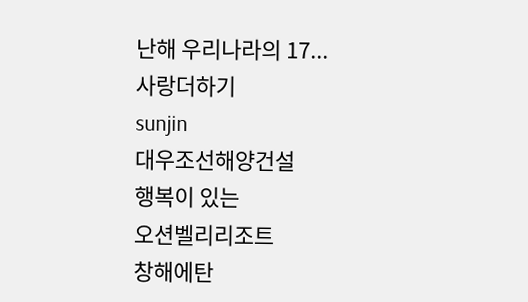난해 우리나라의 17...
사랑더하기
sunjin
대우조선해양건설
행복이 있는
오션벨리리조트
창해에탄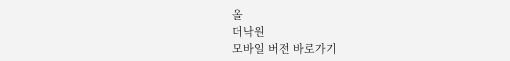올
더낙원
모바일 버전 바로가기